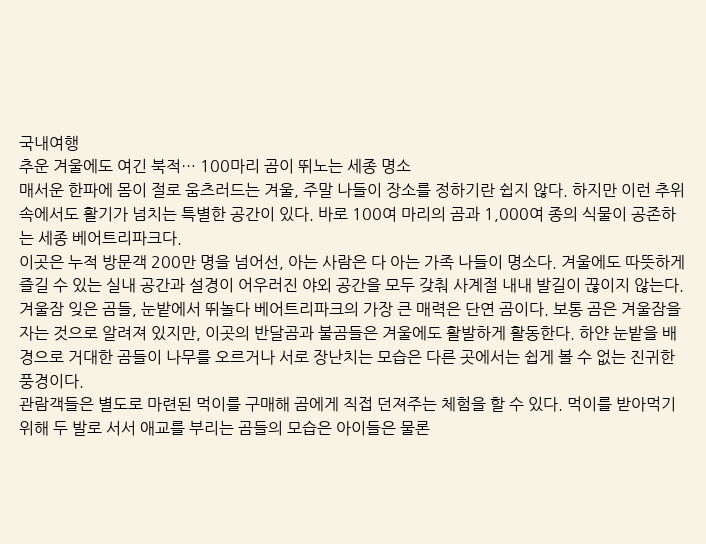국내여행
추운 겨울에도 여긴 북적… 100마리 곰이 뛰노는 세종 명소
매서운 한파에 몸이 절로 움츠러드는 겨울, 주말 나들이 장소를 정하기란 쉽지 않다. 하지만 이런 추위 속에서도 활기가 넘치는 특별한 공간이 있다. 바로 100여 마리의 곰과 1,000여 종의 식물이 공존하는 세종 베어트리파크다.
이곳은 누적 방문객 200만 명을 넘어선, 아는 사람은 다 아는 가족 나들이 명소다. 겨울에도 따뜻하게 즐길 수 있는 실내 공간과 설경이 어우러진 야외 공간을 모두 갖춰 사계절 내내 발길이 끊이지 않는다.
겨울잠 잊은 곰들, 눈밭에서 뛰놀다 베어트리파크의 가장 큰 매력은 단연 곰이다. 보통 곰은 겨울잠을 자는 것으로 알려져 있지만, 이곳의 반달곰과 불곰들은 겨울에도 활발하게 활동한다. 하얀 눈밭을 배경으로 거대한 곰들이 나무를 오르거나 서로 장난치는 모습은 다른 곳에서는 쉽게 볼 수 없는 진귀한 풍경이다.
관람객들은 별도로 마련된 먹이를 구매해 곰에게 직접 던져주는 체험을 할 수 있다. 먹이를 받아먹기 위해 두 발로 서서 애교를 부리는 곰들의 모습은 아이들은 물론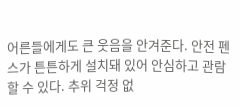어른들에게도 큰 웃음을 안겨준다. 안전 펜스가 튼튼하게 설치돼 있어 안심하고 관람할 수 있다. 추위 걱정 없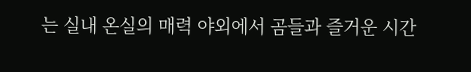는 실내 온실의 매력 야외에서 곰들과 즐거운 시간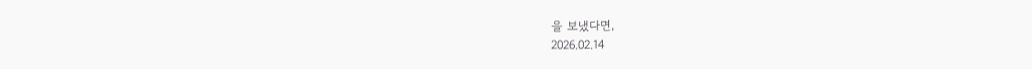을 보냈다면,
2026.02.14